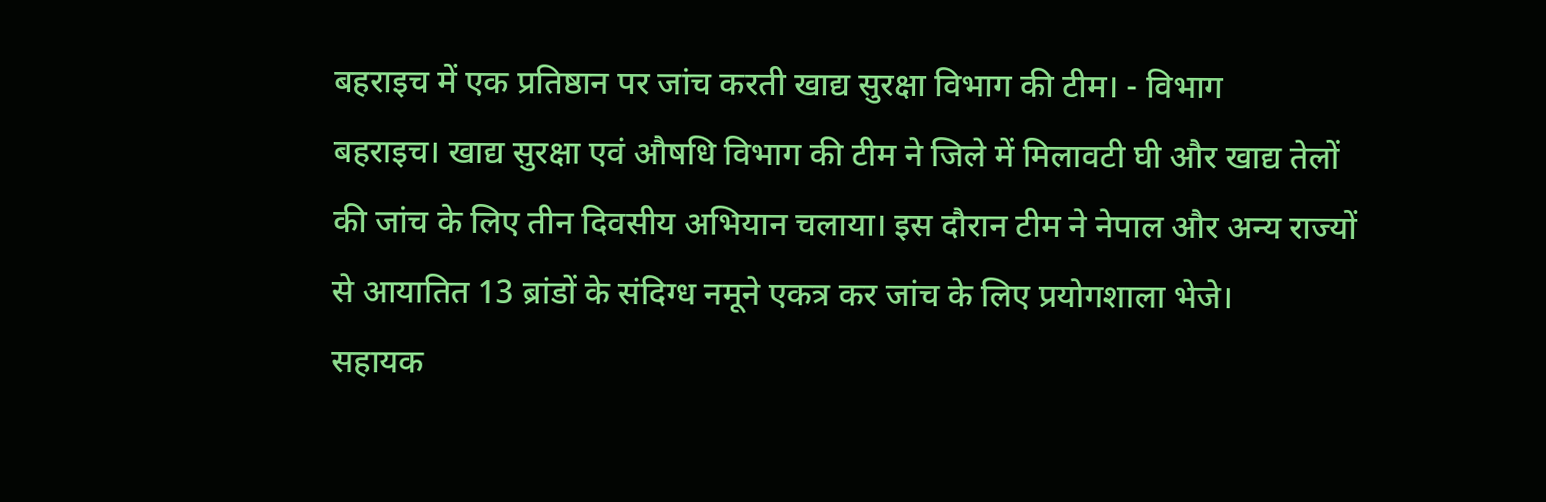बहराइच में एक प्रतिष्ठान पर जांच करती खाद्य सुरक्षा विभाग की टीम। - विभाग
बहराइच। खाद्य सुरक्षा एवं औषधि विभाग की टीम ने जिले में मिलावटी घी और खाद्य तेलों की जांच के लिए तीन दिवसीय अभियान चलाया। इस दौरान टीम ने नेपाल और अन्य राज्यों से आयातित 13 ब्रांडों के संदिग्ध नमूने एकत्र कर जांच के लिए प्रयोगशाला भेजे।
सहायक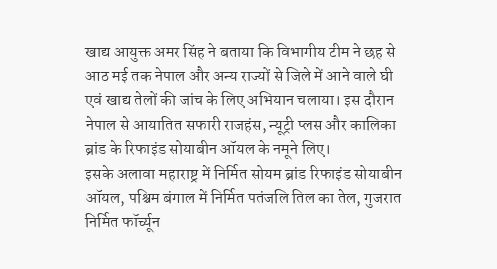खाद्य आयुक्त अमर सिंह ने बताया कि विभागीय टीम ने छह से आठ मई तक नेपाल और अन्य राज्यों से जिले में आने वाले घी एवं खाद्य तेलों की जांच के लिए अभियान चलाया। इस दौरान नेपाल से आयातित सफारी राजहंस, न्यूट्री प्लस और कालिका ब्रांड के रिफाइंड सोयाबीन ऑयल के नमूने लिए।
इसके अलावा महाराष्ट्र में निर्मित सोयम ब्रांड रिफाइंड सोयाबीन ऑयल, पश्चिम बंगाल में निर्मित पतंजलि तिल का तेल, गुजरात निर्मित फॉर्च्यून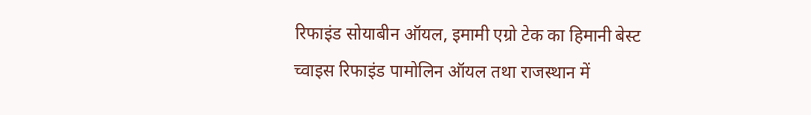रिफाइंड सोयाबीन ऑयल, इमामी एग्रो टेक का हिमानी बेस्ट च्वाइस रिफाइंड पामोलिन ऑयल तथा राजस्थान में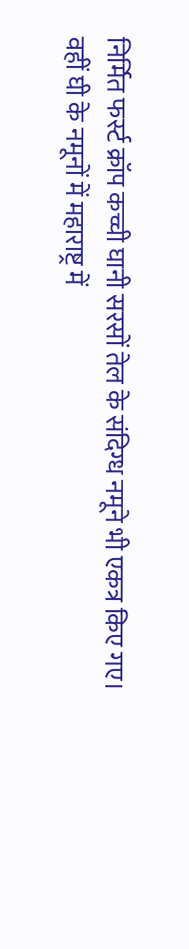निर्मित फर्स्ट क्रॉप कच्ची घानी सरसों तेल के संदिग्ध नमूने भी एकत्र किए गए।
वहीं घी के नमूनों में महाराष्ट्र में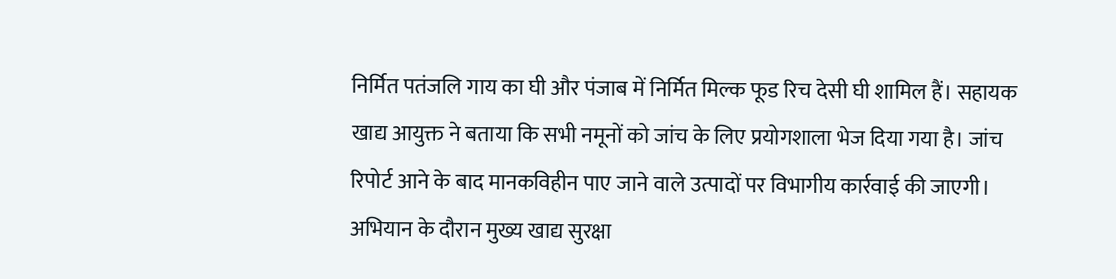निर्मित पतंजलि गाय का घी और पंजाब में निर्मित मिल्क फूड रिच देसी घी शामिल हैं। सहायक खाद्य आयुक्त ने बताया कि सभी नमूनों को जांच के लिए प्रयोगशाला भेज दिया गया है। जांच रिपोर्ट आने के बाद मानकविहीन पाए जाने वाले उत्पादों पर विभागीय कार्रवाई की जाएगी।
अभियान के दौरान मुख्य खाद्य सुरक्षा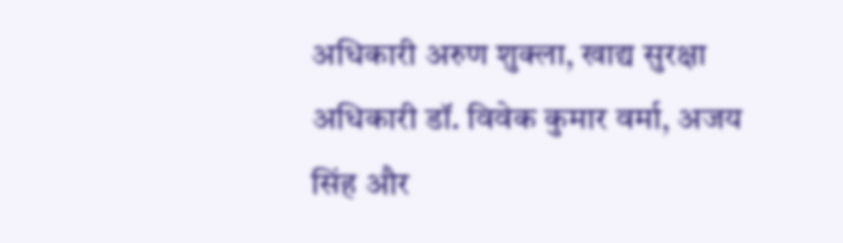अधिकारी अरुण शुक्ला, खाद्य सुरक्षा अधिकारी डॉ. विवेक कुमार वर्मा, अजय सिंह और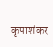कृपाशंकर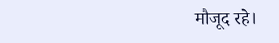मौजूद रहे।